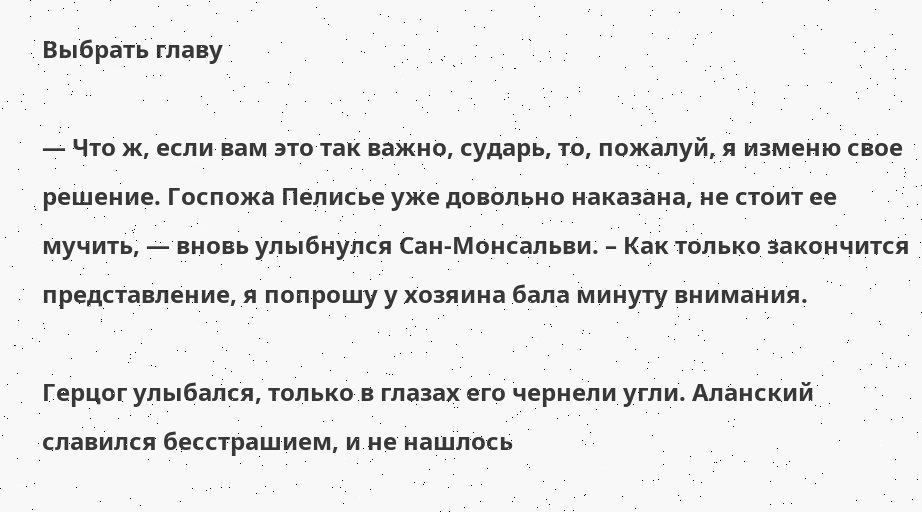Выбрать главу

— Что ж, если вам это так важно, сударь, то, пожалуй, я изменю свое решение. Госпожа Пелисье уже довольно наказана, не стоит ее мучить, — вновь улыбнулся Сан-Монсальви. – Как только закончится представление, я попрошу у хозяина бала минуту внимания.

Герцог улыбался, только в глазах его чернели угли. Аланский славился бесстрашием, и не нашлось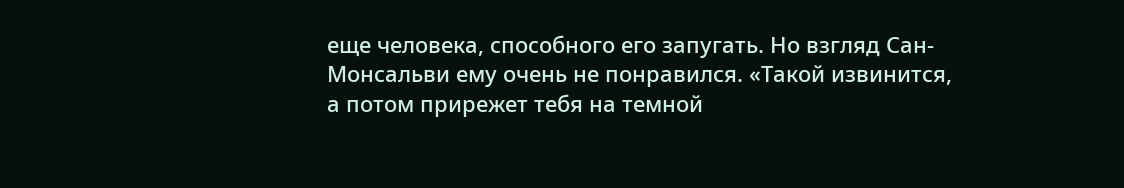еще человека, способного его запугать. Но взгляд Сан-Монсальви ему очень не понравился. «Такой извинится, а потом прирежет тебя на темной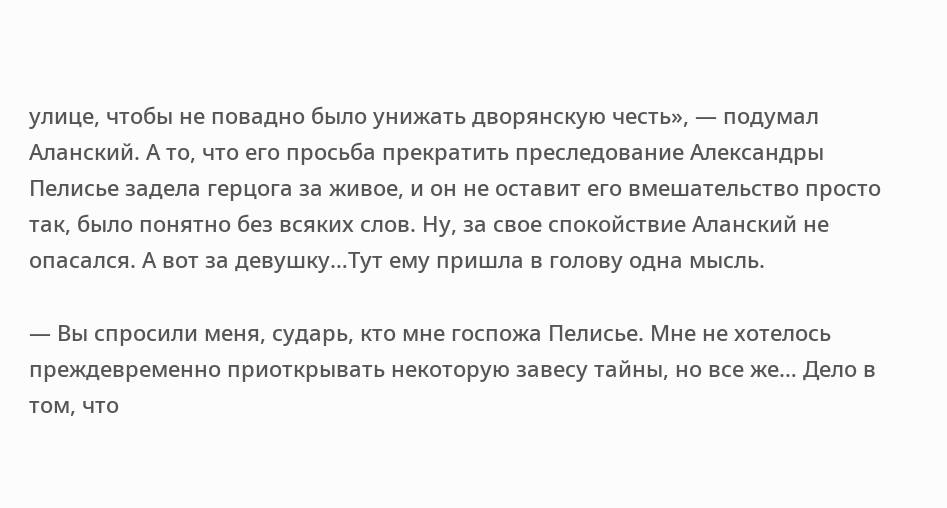улице, чтобы не повадно было унижать дворянскую честь», — подумал Аланский. А то, что его просьба прекратить преследование Александры Пелисье задела герцога за живое, и он не оставит его вмешательство просто так, было понятно без всяких слов. Ну, за свое спокойствие Аланский не опасался. А вот за девушку…Тут ему пришла в голову одна мысль.

— Вы спросили меня, сударь, кто мне госпожа Пелисье. Мне не хотелось преждевременно приоткрывать некоторую завесу тайны, но все же… Дело в том, что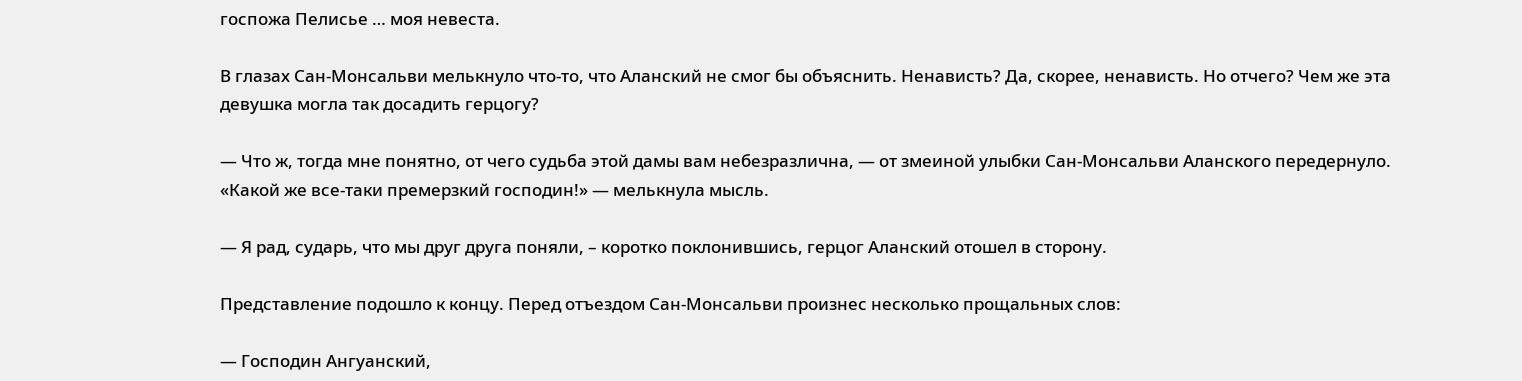госпожа Пелисье … моя невеста.

В глазах Сан-Монсальви мелькнуло что-то, что Аланский не смог бы объяснить. Ненависть? Да, скорее, ненависть. Но отчего? Чем же эта девушка могла так досадить герцогу?

— Что ж, тогда мне понятно, от чего судьба этой дамы вам небезразлична, — от змеиной улыбки Сан-Монсальви Аланского передернуло. «Какой же все-таки премерзкий господин!» — мелькнула мысль.

— Я рад, сударь, что мы друг друга поняли, – коротко поклонившись, герцог Аланский отошел в сторону.

Представление подошло к концу. Перед отъездом Сан-Монсальви произнес несколько прощальных слов:

— Господин Ангуанский,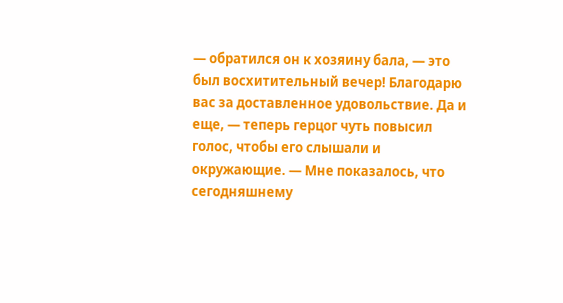— обратился он к хозяину бала, — это был восхитительный вечер! Благодарю вас за доставленное удовольствие. Да и еще, — теперь герцог чуть повысил голос, чтобы его слышали и окружающие. — Мне показалось, что сегодняшнему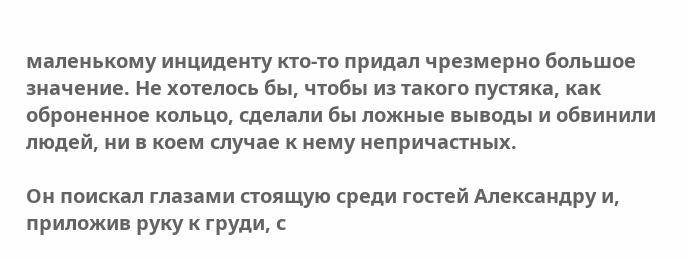маленькому инциденту кто-то придал чрезмерно большое значение. Не хотелось бы, чтобы из такого пустяка, как оброненное кольцо, сделали бы ложные выводы и обвинили людей, ни в коем случае к нему непричастных.

Он поискал глазами стоящую среди гостей Александру и, приложив руку к груди, с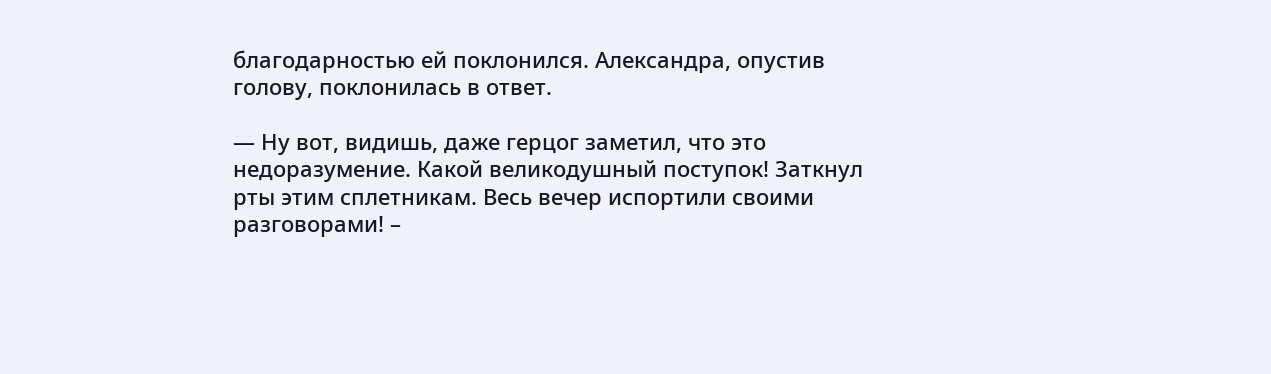благодарностью ей поклонился. Александра, опустив голову, поклонилась в ответ.

— Ну вот, видишь, даже герцог заметил, что это недоразумение. Какой великодушный поступок! Заткнул рты этим сплетникам. Весь вечер испортили своими разговорами! –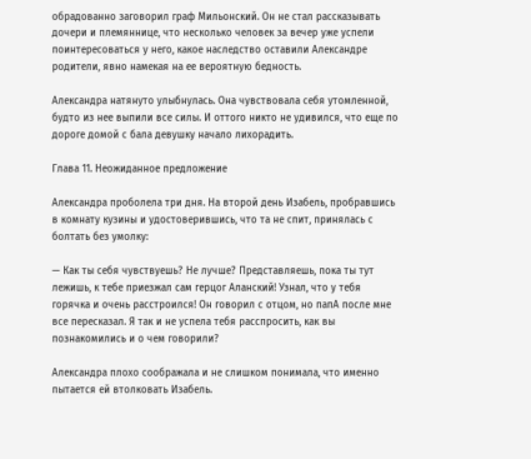обрадованно заговорил граф Мильонский. Он не стал рассказывать дочери и племяннице, что несколько человек за вечер уже успели поинтересоваться у него, какое наследство оставили Александре родители, явно намекая на ее вероятную бедность.

Александра натянуто улыбнулась. Она чувствовала себя утомленной, будто из нее выпили все силы. И оттого никто не удивился, что еще по дороге домой с бала девушку начало лихорадить.

Глава 11. Неожиданное предложение

Александра проболела три дня. На второй день Изабель, пробравшись в комнату кузины и удостоверившись, что та не спит, принялась с болтать без умолку:

— Как ты себя чувствуешь? Не лучше? Представляешь, пока ты тут лежишь, к тебе приезжал сам герцог Аланский! Узнал, что у тебя горячка и очень расстроился! Он говорил с отцом, но папА после мне все пересказал. Я так и не успела тебя расспросить, как вы познакомились и о чем говорили?

Александра плохо соображала и не слишком понимала, что именно пытается ей втолковать Изабель.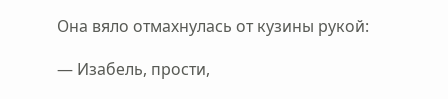Она вяло отмахнулась от кузины рукой:

— Изабель, прости,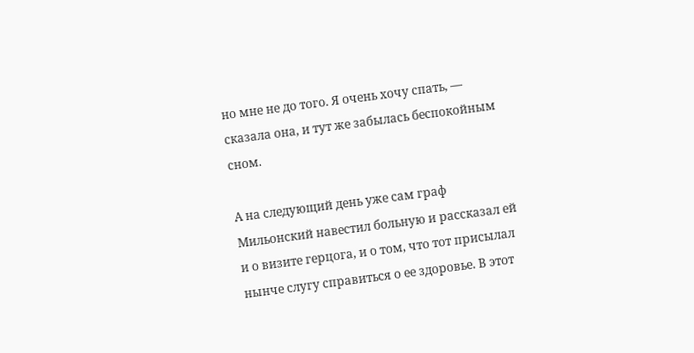но мне не до того. Я очень хочу спать, — сказала она, и тут же забылась беспокойным сном.

А на следующий день уже сам граф Мильонский навестил больную и рассказал ей и о визите герцога, и о том, что тот присылал нынче слугу справиться о ее здоровье. В этот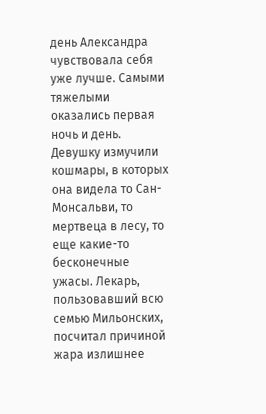день Александра чувствовала себя уже лучше. Самыми тяжелыми оказались первая ночь и день. Девушку измучили кошмары, в которых она видела то Сан-Монсальви, то мертвеца в лесу, то еще какие-то бесконечные ужасы. Лекарь, пользовавший всю семью Мильонских, посчитал причиной жара излишнее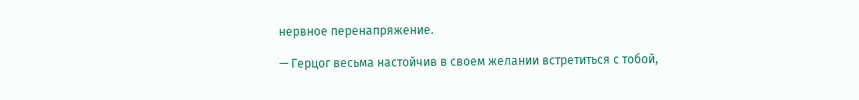нервное перенапряжение.

— Герцог весьма настойчив в своем желании встретиться с тобой,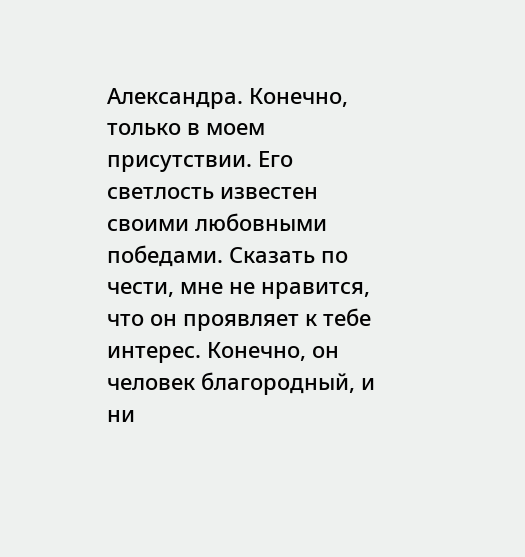Александра. Конечно, только в моем присутствии. Его светлость известен своими любовными победами. Сказать по чести, мне не нравится, что он проявляет к тебе интерес. Конечно, он человек благородный, и ни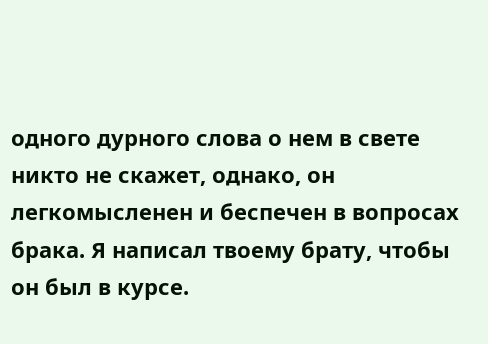одного дурного слова о нем в свете никто не скажет, однако, он легкомысленен и беспечен в вопросах брака. Я написал твоему брату, чтобы он был в курсе.